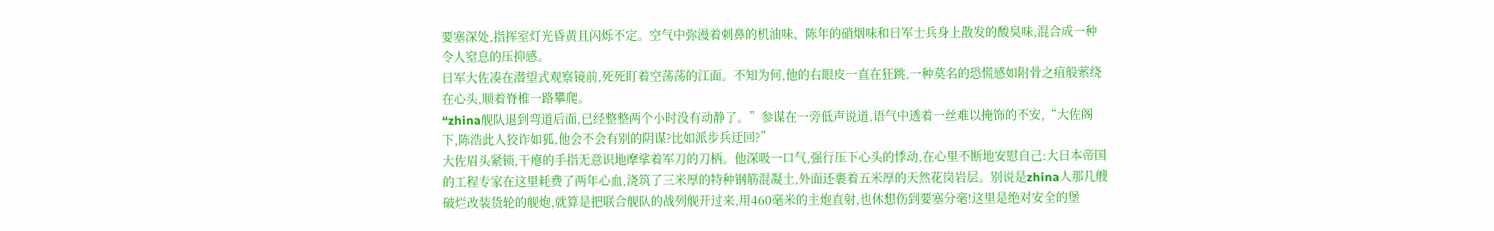要塞深处,指挥室灯光昏黄且闪烁不定。空气中弥漫着刺鼻的机油味、陈年的硝烟味和日军士兵身上散发的酸臭味,混合成一种令人窒息的压抑感。
日军大佐凑在潜望式观察镜前,死死盯着空荡荡的江面。不知为何,他的右眼皮一直在狂跳,一种莫名的恐慌感如附骨之疽般萦绕在心头,顺着脊椎一路攀爬。
“zhina舰队退到弯道后面,已经整整两个小时没有动静了。”参谋在一旁低声说道,语气中透着一丝难以掩饰的不安,“大佐阁下,陈浩此人狡诈如狐,他会不会有别的阴谋?比如派步兵迂回?”
大佐眉头紧锁,干瘪的手指无意识地摩挲着军刀的刀柄。他深吸一口气,强行压下心头的悸动,在心里不断地安慰自己:大日本帝国的工程专家在这里耗费了两年心血,浇筑了三米厚的特种钢筋混凝土,外面还裹着五米厚的天然花岗岩层。别说是zhina人那几艘破烂改装货轮的舰炮,就算是把联合舰队的战列舰开过来,用460毫米的主炮直射,也休想伤到要塞分毫!这里是绝对安全的堡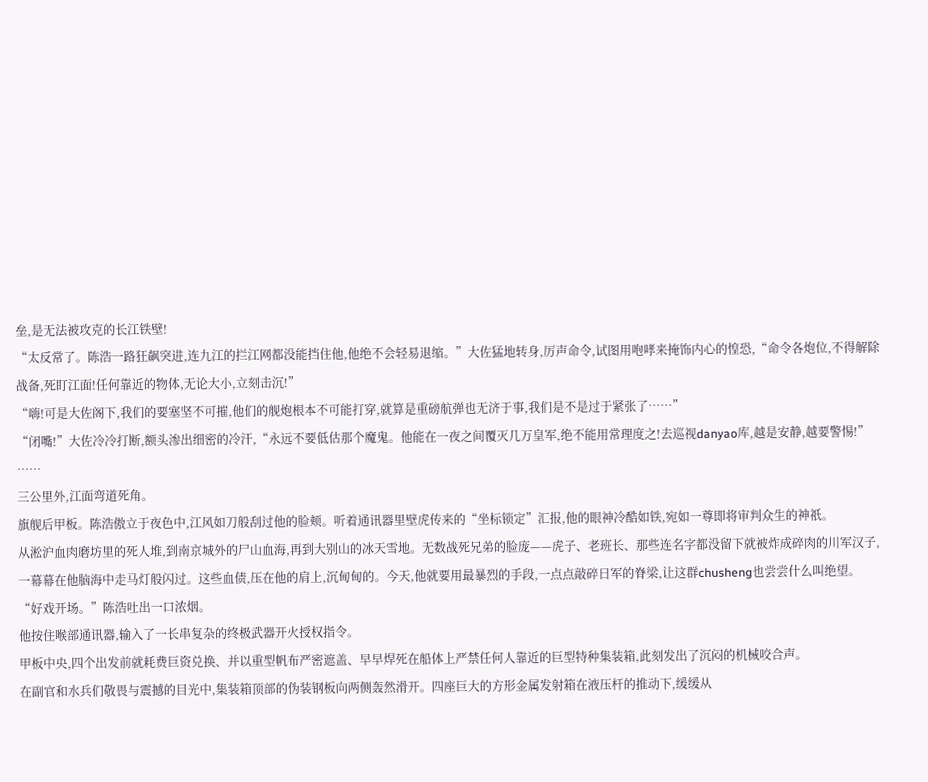垒,是无法被攻克的长江铁壁!
“太反常了。陈浩一路狂飙突进,连九江的拦江网都没能挡住他,他绝不会轻易退缩。”大佐猛地转身,厉声命令,试图用咆哮来掩饰内心的惶恐,“命令各炮位,不得解除战备,死盯江面!任何靠近的物体,无论大小,立刻击沉!”
“嗨!可是大佐阁下,我们的要塞坚不可摧,他们的舰炮根本不可能打穿,就算是重磅航弹也无济于事,我们是不是过于紧张了……”
“闭嘴!”大佐冷冷打断,额头渗出细密的冷汗,“永远不要低估那个魔鬼。他能在一夜之间覆灭几万皇军,绝不能用常理度之!去巡视danyao库,越是安静,越要警惕!”
……
三公里外,江面弯道死角。
旗舰后甲板。陈浩傲立于夜色中,江风如刀般刮过他的脸颊。听着通讯器里壁虎传来的“坐标锁定”汇报,他的眼神冷酷如铁,宛如一尊即将审判众生的神祇。
从淞沪血肉磨坊里的死人堆,到南京城外的尸山血海,再到大别山的冰天雪地。无数战死兄弟的脸庞——虎子、老班长、那些连名字都没留下就被炸成碎肉的川军汉子,一幕幕在他脑海中走马灯般闪过。这些血债,压在他的肩上,沉甸甸的。今天,他就要用最暴烈的手段,一点点敲碎日军的脊梁,让这群chusheng也尝尝什么叫绝望。
“好戏开场。”陈浩吐出一口浓烟。
他按住喉部通讯器,输入了一长串复杂的终极武器开火授权指令。
甲板中央,四个出发前就耗费巨资兑换、并以重型帆布严密遮盖、早早焊死在船体上严禁任何人靠近的巨型特种集装箱,此刻发出了沉闷的机械咬合声。
在副官和水兵们敬畏与震撼的目光中,集装箱顶部的伪装钢板向两侧轰然滑开。四座巨大的方形金属发射箱在液压杆的推动下,缓缓从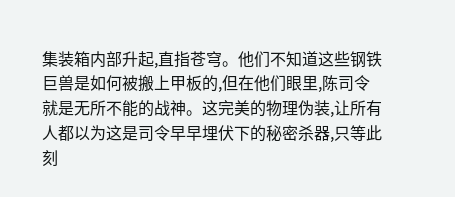集装箱内部升起,直指苍穹。他们不知道这些钢铁巨兽是如何被搬上甲板的,但在他们眼里,陈司令就是无所不能的战神。这完美的物理伪装,让所有人都以为这是司令早早埋伏下的秘密杀器,只等此刻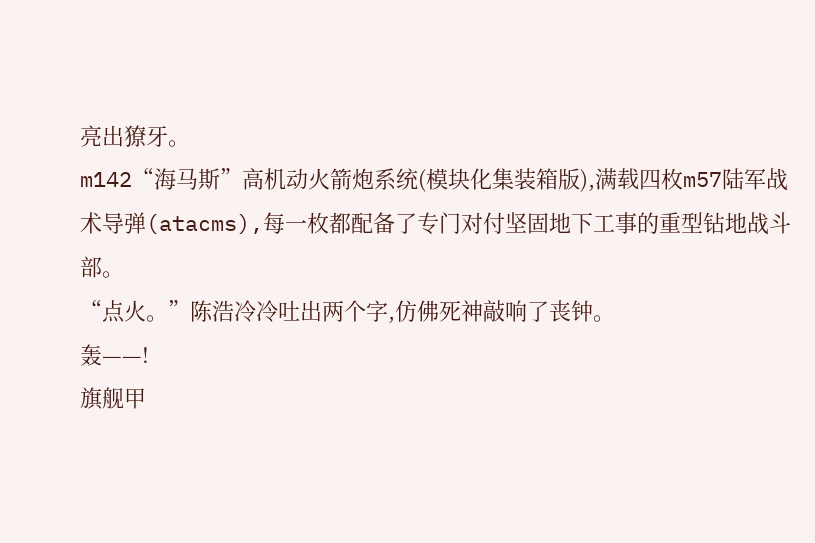亮出獠牙。
m142“海马斯”高机动火箭炮系统(模块化集装箱版),满载四枚m57陆军战术导弹(atacms),每一枚都配备了专门对付坚固地下工事的重型钻地战斗部。
“点火。”陈浩冷冷吐出两个字,仿佛死神敲响了丧钟。
轰——!
旗舰甲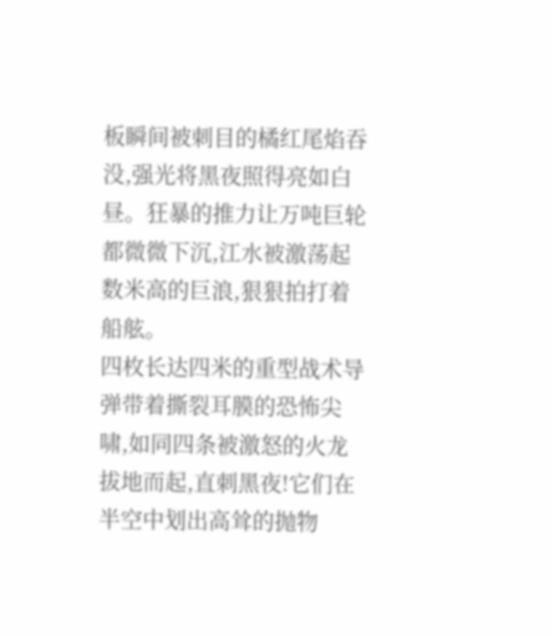板瞬间被刺目的橘红尾焰吞没,强光将黑夜照得亮如白昼。狂暴的推力让万吨巨轮都微微下沉,江水被激荡起数米高的巨浪,狠狠拍打着船舷。
四枚长达四米的重型战术导弹带着撕裂耳膜的恐怖尖啸,如同四条被激怒的火龙拔地而起,直刺黑夜!它们在半空中划出高耸的抛物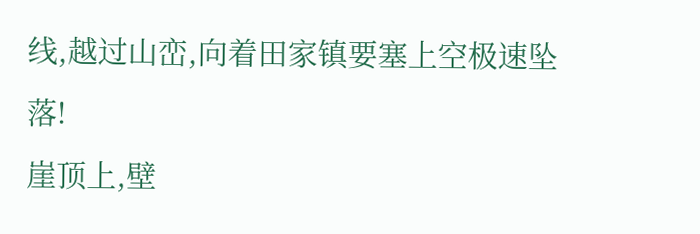线,越过山峦,向着田家镇要塞上空极速坠落!
崖顶上,壁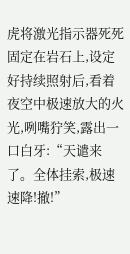虎将激光指示器死死固定在岩石上,设定好持续照射后,看着夜空中极速放大的火光,咧嘴狞笑,露出一口白牙:“天谴来了。全体挂索,极速速降!撤!”